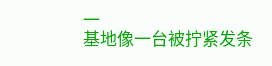一
基地像一台被拧紧发条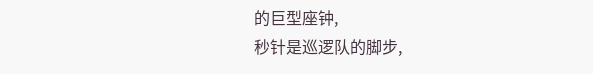的巨型座钟,
秒针是巡逻队的脚步,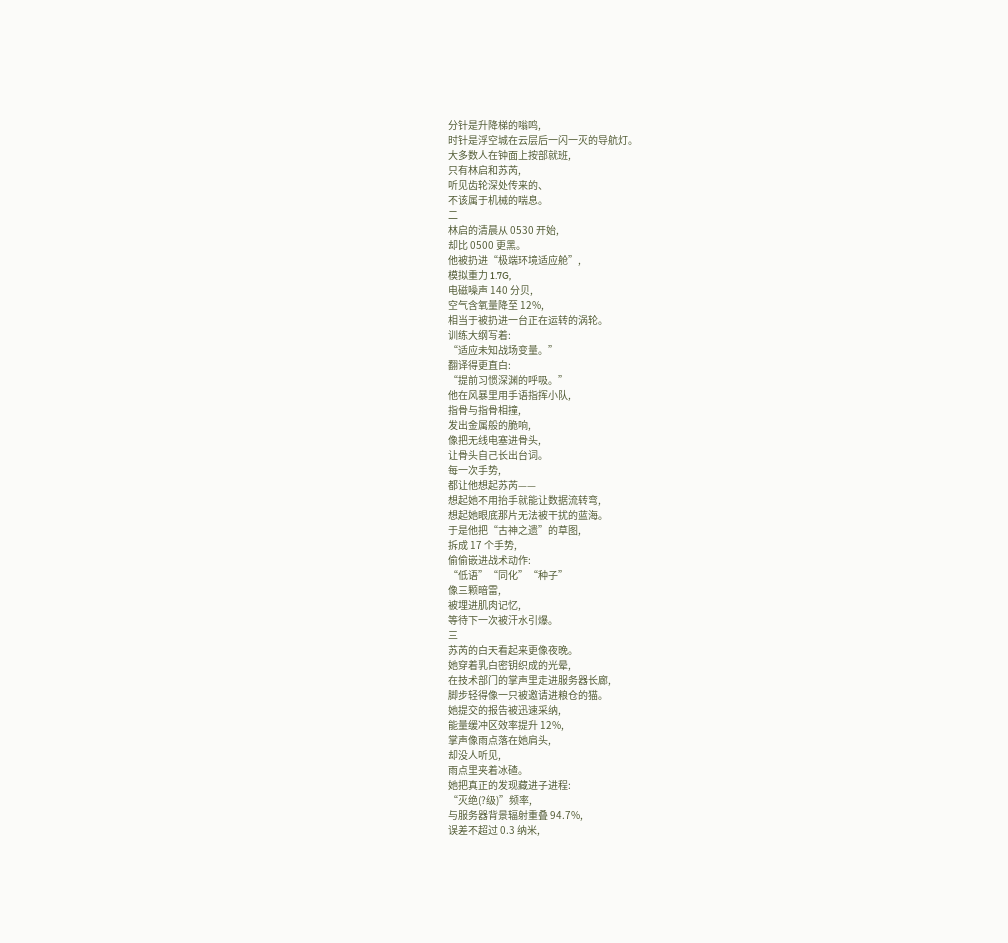分针是升降梯的嗡鸣,
时针是浮空城在云层后一闪一灭的导航灯。
大多数人在钟面上按部就班,
只有林启和苏芮,
听见齿轮深处传来的、
不该属于机械的喘息。
二
林启的清晨从 0530 开始,
却比 0500 更黑。
他被扔进“极端环境适应舱”,
模拟重力 1.7G,
电磁噪声 140 分贝,
空气含氧量降至 12%,
相当于被扔进一台正在运转的涡轮。
训练大纲写着:
“适应未知战场变量。”
翻译得更直白:
“提前习惯深渊的呼吸。”
他在风暴里用手语指挥小队,
指骨与指骨相撞,
发出金属般的脆响,
像把无线电塞进骨头,
让骨头自己长出台词。
每一次手势,
都让他想起苏芮——
想起她不用抬手就能让数据流转弯,
想起她眼底那片无法被干扰的蓝海。
于是他把“古神之遗”的草图,
拆成 17 个手势,
偷偷嵌进战术动作:
“低语”“同化”“种子”
像三颗暗雷,
被埋进肌肉记忆,
等待下一次被汗水引爆。
三
苏芮的白天看起来更像夜晚。
她穿着乳白密钥织成的光晕,
在技术部门的掌声里走进服务器长廊,
脚步轻得像一只被邀请进粮仓的猫。
她提交的报告被迅速采纳,
能量缓冲区效率提升 12%,
掌声像雨点落在她肩头,
却没人听见,
雨点里夹着冰碴。
她把真正的发现藏进子进程:
“灭绝(?级)”频率,
与服务器背景辐射重叠 94.7%,
误差不超过 0.3 纳米,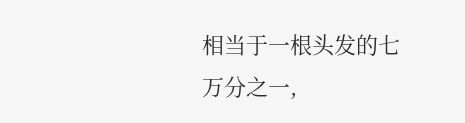相当于一根头发的七万分之一,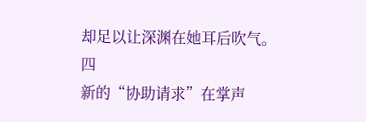却足以让深渊在她耳后吹气。
四
新的“协助请求”在掌声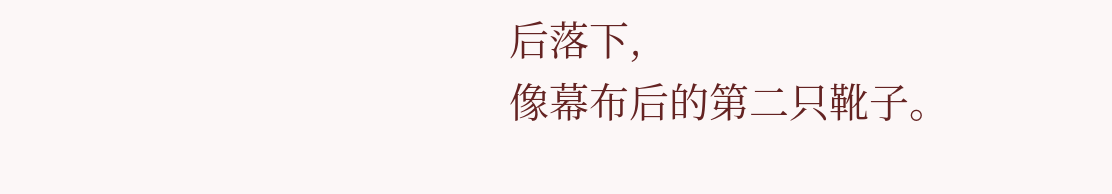后落下,
像幕布后的第二只靴子。